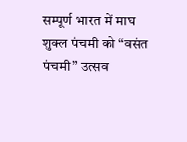सम्पूर्ण भारत में माघ शुक्ल पंचमी को “वसंत पंचमी” उत्सव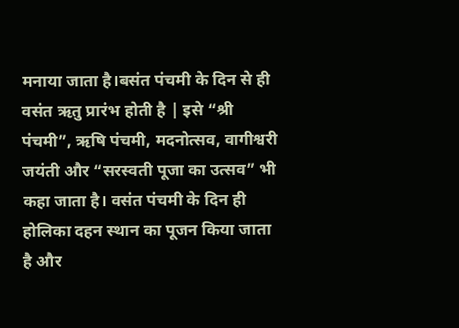मनाया जाता है।बसंत पंचमी के दिन से ही वसंत ऋतु प्रारंभ होती है | इसे “श्री पंचमी”, ऋषि पंचमी, मदनोत्सव, वागीश्वरी जयंती और “सरस्वती पूजा का उत्सव” भी कहा जाता है। वसंत पंचमी के दिन ही होलिका दहन स्थान का पूजन किया जाता है और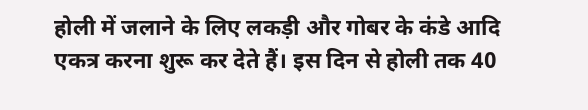होली में जलाने के लिए लकड़ी और गोबर के कंडे आदि एकत्र करना शुरू कर देते हैं। इस दिन से होली तक 40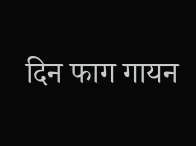दिन फाग गायन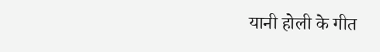यानी होली के गीत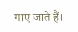गाए जाते हैं।